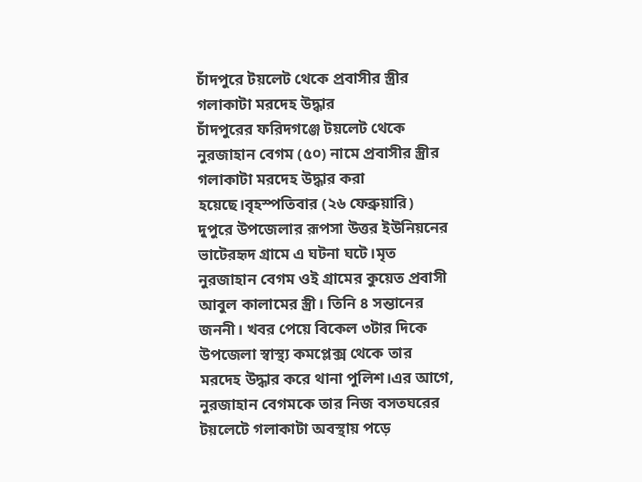চাঁদপুরে টয়লেট থেকে প্রবাসীর স্ত্রীর গলাকাটা মরদেহ উদ্ধার
চাঁদপুরের ফরিদগঞ্জে টয়লেট থেকে নুরজাহান বেগম (৫০) নামে প্রবাসীর স্ত্রীর গলাকাটা মরদেহ উদ্ধার করা হয়েছে।বৃহস্পতিবার (২৬ ফেব্রুয়ারি) দুপুরে উপজেলার রূপসা উত্তর ইউনিয়নের ভাটেরহৃদ গ্রামে এ ঘটনা ঘটে।মৃত নুরজাহান বেগম ওই গ্রামের কুয়েত প্রবাসী আবুল কালামের স্ত্রী। তিনি ৪ সন্তানের জননী। খবর পেয়ে বিকেল ৩টার দিকে উপজেলা স্বাস্থ্য কমপ্লেক্স থেকে তার মরদেহ উদ্ধার করে থানা পুলিশ।এর আগে, নুরজাহান বেগমকে তার নিজ বসতঘরের টয়লেটে গলাকাটা অবস্থায় পড়ে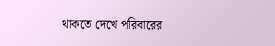থাকতে দেখে পরিবারের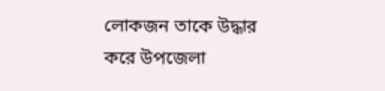লোকজন তাকে উদ্ধার করে উপজেলা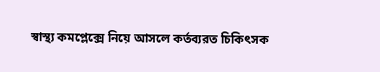স্বাস্থ্য কমপ্লেক্সে নিয়ে আসলে কর্তব্যরত চিকিৎসক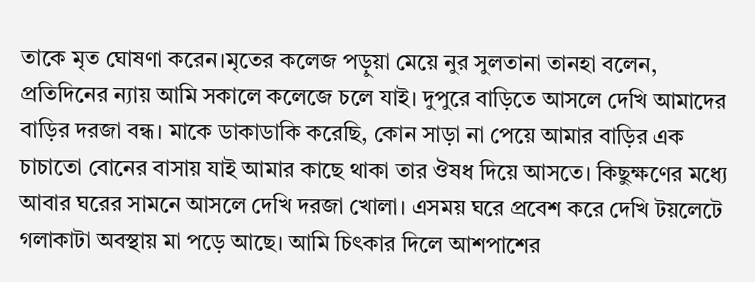তাকে মৃত ঘোষণা করেন।মৃতের কলেজ পড়ুয়া মেয়ে নুর সুলতানা তানহা বলেন, প্রতিদিনের ন্যায় আমি সকালে কলেজে চলে যাই। দুপুরে বাড়িতে আসলে দেখি আমাদের বাড়ির দরজা বন্ধ। মাকে ডাকাডাকি করেছি, কোন সাড়া না পেয়ে আমার বাড়ির এক চাচাতো বোনের বাসায় যাই আমার কাছে থাকা তার ঔষধ দিয়ে আসতে। কিছুক্ষণের মধ্যে আবার ঘরের সামনে আসলে দেখি দরজা খোলা। এসময় ঘরে প্রবেশ করে দেখি টয়লেটে গলাকাটা অবস্থায় মা পড়ে আছে। আমি চিৎকার দিলে আশপাশের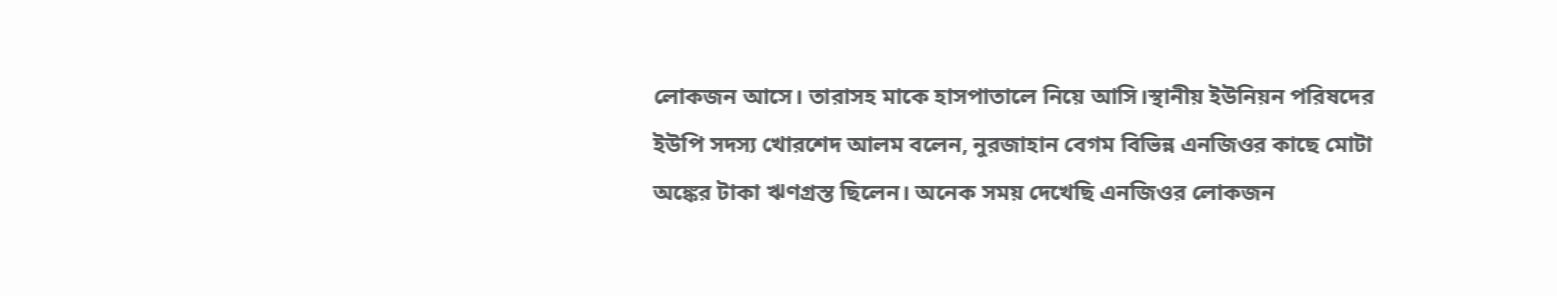লোকজন আসে। তারাসহ মাকে হাসপাতালে নিয়ে আসি।স্থানীয় ইউনিয়ন পরিষদের ইউপি সদস্য খোরশেদ আলম বলেন, নুরজাহান বেগম বিভিন্ন এনজিওর কাছে মোটা অঙ্কের টাকা ঋণগ্রস্ত ছিলেন। অনেক সময় দেখেছি এনজিওর লোকজন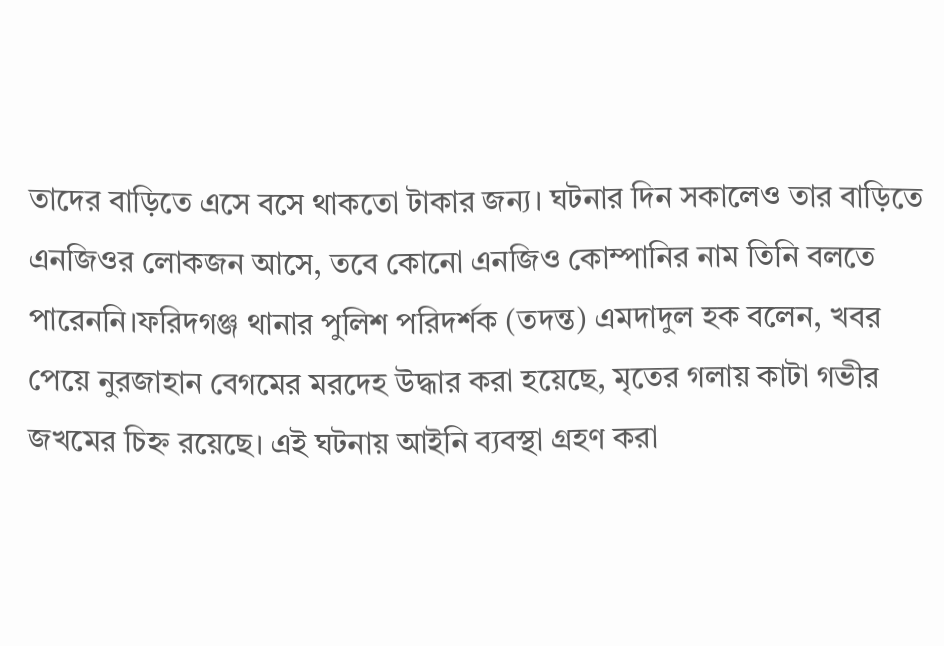তাদের বাড়িতে এসে বসে থাকতো টাকার জন্য। ঘটনার দিন সকালেও তার বাড়িতে এনজিওর লোকজন আসে, তবে কোনো এনজিও কোম্পানির নাম তিনি বলতে পারেননি।ফরিদগঞ্জ থানার পুলিশ পরিদর্শক (তদন্ত) এমদাদুল হক বলেন, খবর পেয়ে নুরজাহান বেগমের মরদেহ উদ্ধার করা হয়েছে, মৃতের গলায় কাটা গভীর জখমের চিহ্ন রয়েছে। এই ঘটনায় আইনি ব্যবস্থা গ্রহণ করা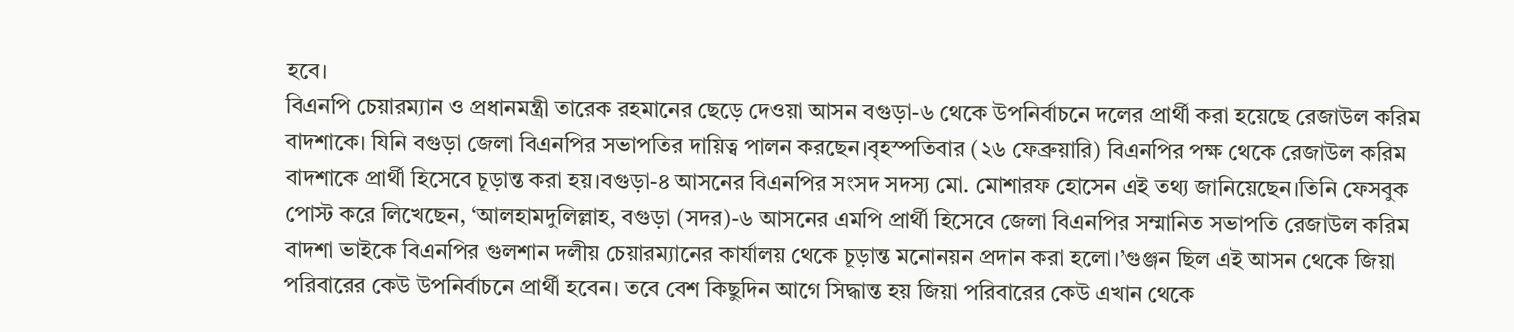হবে।
বিএনপি চেয়ারম্যান ও প্রধানমন্ত্রী তারেক রহমানের ছেড়ে দেওয়া আসন বগুড়া-৬ থেকে উপনির্বাচনে দলের প্রার্থী করা হয়েছে রেজাউল করিম বাদশাকে। যিনি বগুড়া জেলা বিএনপির সভাপতির দায়িত্ব পালন করছেন।বৃহস্পতিবার (২৬ ফেব্রুয়ারি) বিএনপির পক্ষ থেকে রেজাউল করিম বাদশাকে প্রার্থী হিসেবে চূড়ান্ত করা হয়।বগুড়া-৪ আসনের বিএনপির সংসদ সদস্য মো. মোশারফ হোসেন এই তথ্য জানিয়েছেন।তিনি ফেসবুক পোস্ট করে লিখেছেন, ‘আলহামদুলিল্লাহ, বগুড়া (সদর)-৬ আসনের এমপি প্রার্থী হিসেবে জেলা বিএনপির সম্মানিত সভাপতি রেজাউল করিম বাদশা ভাইকে বিএনপির গুলশান দলীয় চেয়ারম্যানের কার্যালয় থেকে চূড়ান্ত মনোনয়ন প্রদান করা হলো।’গুঞ্জন ছিল এই আসন থেকে জিয়া পরিবারের কেউ উপনির্বাচনে প্রার্থী হবেন। তবে বেশ কিছুদিন আগে সিদ্ধান্ত হয় জিয়া পরিবারের কেউ এখান থেকে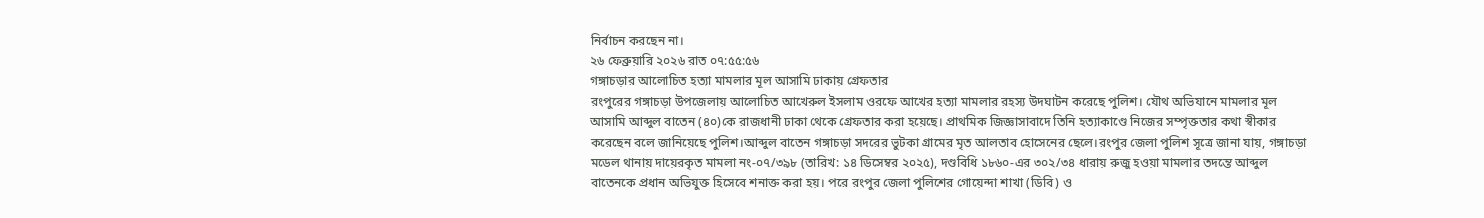নির্বাচন করছেন না।
২৬ ফেব্রুয়ারি ২০২৬ রাত ০৭:৫৫:৫৬
গঙ্গাচড়ার আলোচিত হত্যা মামলার মূল আসামি ঢাকায় গ্রেফতার
রংপুরের গঙ্গাচড়া উপজেলায় আলোচিত আখেরুল ইসলাম ওরফে আখের হত্যা মামলার রহস্য উদঘাটন করেছে পুলিশ। যৌথ অভিযানে মামলার মূল আসামি আব্দুল বাতেন (৪০)কে রাজধানী ঢাকা থেকে গ্রেফতার করা হয়েছে। প্রাথমিক জিজ্ঞাসাবাদে তিনি হত্যাকাণ্ডে নিজের সম্পৃক্ততার কথা স্বীকার করেছেন বলে জানিয়েছে পুলিশ।আব্দুল বাতেন গঙ্গাচড়া সদরের ভুটকা গ্রামের মৃত আলতাব হোসেনের ছেলে।রংপুর জেলা পুলিশ সূত্রে জানা যায়, গঙ্গাচড়া মডেল থানায় দায়েরকৃত মামলা নং-০৭/৩৯৮ (তারিখ: ১৪ ডিসেম্বর ২০২৫), দণ্ডবিধি ১৮৬০-এর ৩০২/৩৪ ধারায় রুজু হওয়া মামলার তদন্তে আব্দুল বাতেনকে প্রধান অভিযুক্ত হিসেবে শনাক্ত করা হয়। পরে রংপুর জেলা পুলিশের গোয়েন্দা শাখা (ডিবি) ও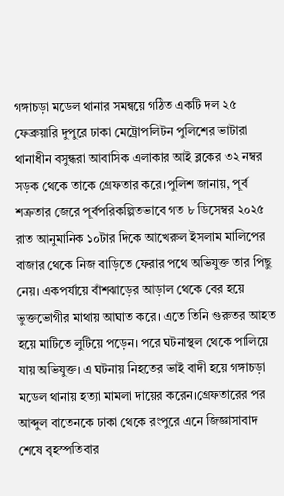গঙ্গাচড়া মডেল থানার সমন্বয়ে গঠিত একটি দল ২৫ ফেব্রুয়ারি দুপুরে ঢাকা মেট্রোপলিটন পুলিশের ভাটারা থানাধীন বসুন্ধরা আবাসিক এলাকার আই ব্লকের ৩২ নম্বর সড়ক থেকে তাকে গ্রেফতার করে।পুলিশ জানায়, পূর্ব শত্রুতার জেরে পূর্বপরিকল্পিতভাবে গত ৮ ডিসেম্বর ২০২৫ রাত আনুমানিক ১০টার দিকে আখেরুল ইসলাম মালিপের বাজার থেকে নিজ বাড়িতে ফেরার পথে অভিযুক্ত তার পিছু নেয়। একপর্যায়ে বাঁশঝাড়ের আড়াল থেকে বের হয়ে ভুক্তভোগীর মাথায় আঘাত করে। এতে তিনি গুরুতর আহত হয়ে মাটিতে লুটিয়ে পড়েন। পরে ঘটনাস্থল থেকে পালিয়ে যায় অভিযুক্ত। এ ঘটনায় নিহতের ভাই বাদী হয়ে গঙ্গাচড়া মডেল থানায় হত্যা মামলা দায়ের করেন।গ্রেফতারের পর আব্দুল বাতেনকে ঢাকা থেকে রংপুরে এনে জিজ্ঞাসাবাদ শেষে বৃহস্পতিবার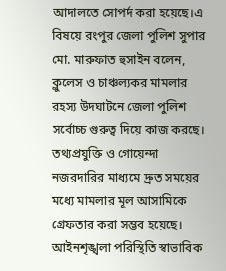আদালতে সোপর্দ করা হয়েছে।এ বিষয়ে রংপুর জেলা পুলিশ সুপার মো. মারুফাত হুসাইন বলেন, ক্লুলেস ও চাঞ্চল্যকর মামলার রহস্য উদঘাটনে জেলা পুলিশ সর্বোচ্চ গুরুত্ব দিয়ে কাজ করছে। তথ্যপ্রযুক্তি ও গোয়েন্দা নজরদারির মাধ্যমে দ্রুত সময়ের মধ্যে মামলার মূল আসামিকে গ্রেফতার করা সম্ভব হয়েছে। আইনশৃঙ্খলা পরিস্থিতি স্বাভাবিক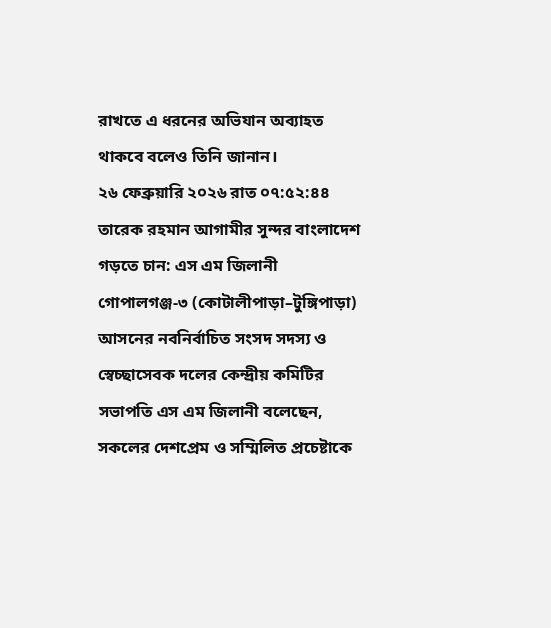রাখতে এ ধরনের অভিযান অব্যাহত থাকবে বলেও তিনি জানান।
২৬ ফেব্রুয়ারি ২০২৬ রাত ০৭:৫২:৪৪
তারেক রহমান আগামীর সুন্দর বাংলাদেশ গড়তে চান: এস এম জিলানী
গোপালগঞ্জ-৩ (কোটালীপাড়া–টুঙ্গিপাড়া) আসনের নবনির্বাচিত সংসদ সদস্য ও স্বেচ্ছাসেবক দলের কেন্দ্রীয় কমিটির সভাপতি এস এম জিলানী বলেছেন, সকলের দেশপ্রেম ও সম্মিলিত প্রচেষ্টাকে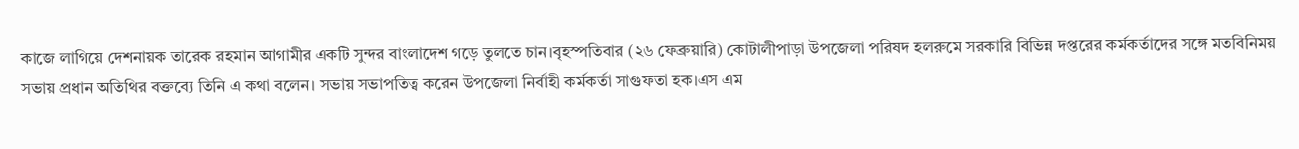কাজে লাগিয়ে দেশনায়ক তারেক রহমান আগামীর একটি সুন্দর বাংলাদেশ গড়ে তুলতে চান।বৃহস্পতিবার (২৬ ফেব্রুয়ারি) কোটালীপাড়া উপজেলা পরিষদ হলরুমে সরকারি বিভিন্ন দপ্তরের কর্মকর্তাদের সঙ্গে মতবিনিময় সভায় প্রধান অতিথির বক্তব্যে তিনি এ কথা বলেন। সভায় সভাপতিত্ব করেন উপজেলা নির্বাহী কর্মকর্তা সাগুফতা হক।এস এম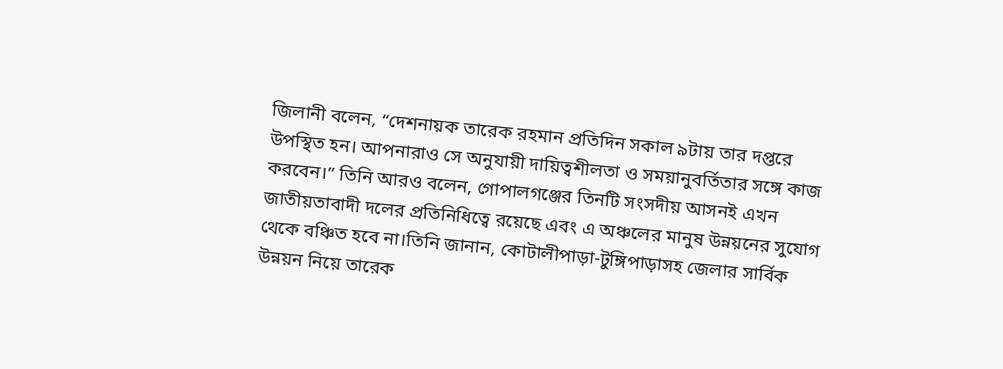জিলানী বলেন, “দেশনায়ক তারেক রহমান প্রতিদিন সকাল ৯টায় তার দপ্তরে উপস্থিত হন। আপনারাও সে অনুযায়ী দায়িত্বশীলতা ও সময়ানুবর্তিতার সঙ্গে কাজ করবেন।” তিনি আরও বলেন, গোপালগঞ্জের তিনটি সংসদীয় আসনই এখন জাতীয়তাবাদী দলের প্রতিনিধিত্বে রয়েছে এবং এ অঞ্চলের মানুষ উন্নয়নের সুযোগ থেকে বঞ্চিত হবে না।তিনি জানান, কোটালীপাড়া-টুঙ্গিপাড়াসহ জেলার সার্বিক উন্নয়ন নিয়ে তারেক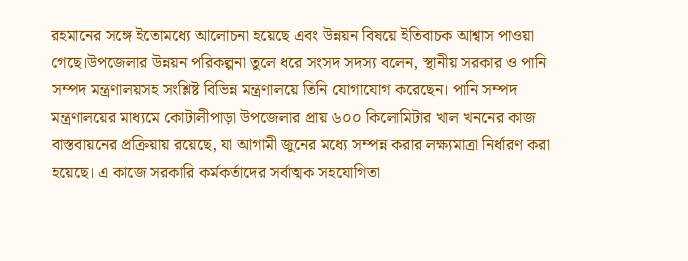রহমানের সঙ্গে ইতোমধ্যে আলোচনা হয়েছে এবং উন্নয়ন বিষয়ে ইতিবাচক আশ্বাস পাওয়া গেছে।উপজেলার উন্নয়ন পরিকল্পনা তুলে ধরে সংসদ সদস্য বলেন, স্থানীয় সরকার ও পানি সম্পদ মন্ত্রণালয়সহ সংশ্লিষ্ট বিভিন্ন মন্ত্রণালয়ে তিনি যোগাযোগ করেছেন। পানি সম্পদ মন্ত্রণালয়ের মাধ্যমে কোটালীপাড়া উপজেলার প্রায় ৬০০ কিলোমিটার খাল খননের কাজ বাস্তবায়নের প্রক্রিয়ায় রয়েছে, যা আগামী জুনের মধ্যে সম্পন্ন করার লক্ষ্যমাত্রা নির্ধারণ করা হয়েছে। এ কাজে সরকারি কর্মকর্তাদের সর্বাত্মক সহযোগিতা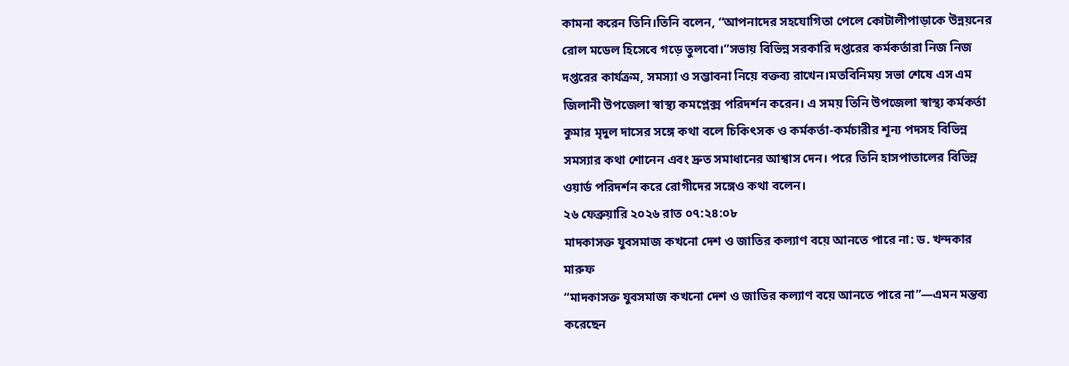কামনা করেন তিনি।তিনি বলেন, “আপনাদের সহযোগিতা পেলে কোটালীপাড়াকে উন্নয়নের রোল মডেল হিসেবে গড়ে তুলবো।”সভায় বিভিন্ন সরকারি দপ্তরের কর্মকর্তারা নিজ নিজ দপ্তরের কার্যক্রম, সমস্যা ও সম্ভাবনা নিয়ে বক্তব্য রাখেন।মতবিনিময় সভা শেষে এস এম জিলানী উপজেলা স্বাস্থ্য কমপ্লেক্স পরিদর্শন করেন। এ সময় তিনি উপজেলা স্বাস্থ্য কর্মকর্তা কুমার মৃদুল দাসের সঙ্গে কথা বলে চিকিৎসক ও কর্মকর্তা-কর্মচারীর শূন্য পদসহ বিভিন্ন সমস্যার কথা শোনেন এবং দ্রুত সমাধানের আশ্বাস দেন। পরে তিনি হাসপাতালের বিভিন্ন ওয়ার্ড পরিদর্শন করে রোগীদের সঙ্গেও কথা বলেন।
২৬ ফেব্রুয়ারি ২০২৬ রাত ০৭:২৪:০৮
মাদকাসক্ত যুবসমাজ কখনো দেশ ও জাতির কল্যাণ বয়ে আনতে পারে না: ড. খন্দকার মারুফ
“মাদকাসক্ত যুবসমাজ কখনো দেশ ও জাতির কল্যাণ বয়ে আনতে পারে না”—এমন মন্তব্য করেছেন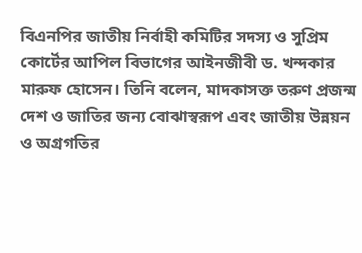বিএনপির জাতীয় নির্বাহী কমিটির সদস্য ও সুপ্রিম কোর্টের আপিল বিভাগের আইনজীবী ড. খন্দকার মারুফ হোসেন। তিনি বলেন, মাদকাসক্ত তরুণ প্রজন্ম দেশ ও জাতির জন্য বোঝাস্বরূপ এবং জাতীয় উন্নয়ন ও অগ্রগতির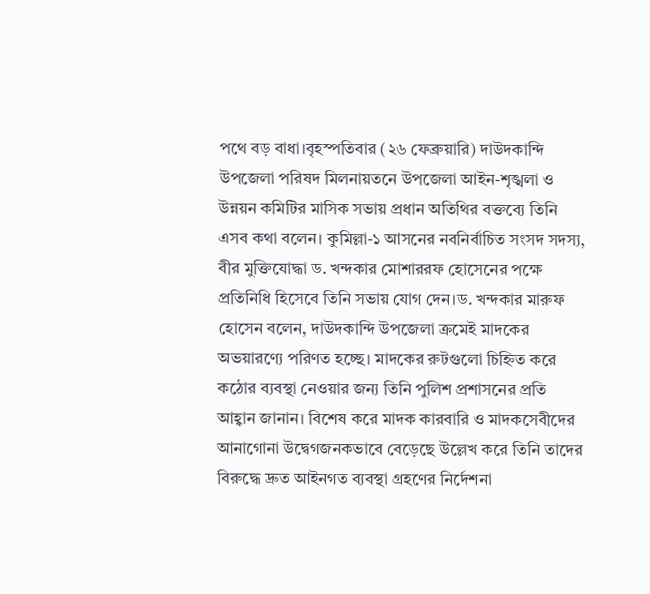পথে বড় বাধা।বৃহস্পতিবার (২৬ ফেব্রুয়ারি) দাউদকান্দি উপজেলা পরিষদ মিলনায়তনে উপজেলা আইন-শৃঙ্খলা ও উন্নয়ন কমিটির মাসিক সভায় প্রধান অতিথির বক্তব্যে তিনি এসব কথা বলেন। কুমিল্লা-১ আসনের নবনির্বাচিত সংসদ সদস্য, বীর মুক্তিযোদ্ধা ড. খন্দকার মোশাররফ হোসেনের পক্ষে প্রতিনিধি হিসেবে তিনি সভায় যোগ দেন।ড. খন্দকার মারুফ হোসেন বলেন, দাউদকান্দি উপজেলা ক্রমেই মাদকের অভয়ারণ্যে পরিণত হচ্ছে। মাদকের রুটগুলো চিহ্নিত করে কঠোর ব্যবস্থা নেওয়ার জন্য তিনি পুলিশ প্রশাসনের প্রতি আহ্বান জানান। বিশেষ করে মাদক কারবারি ও মাদকসেবীদের আনাগোনা উদ্বেগজনকভাবে বেড়েছে উল্লেখ করে তিনি তাদের বিরুদ্ধে দ্রুত আইনগত ব্যবস্থা গ্রহণের নির্দেশনা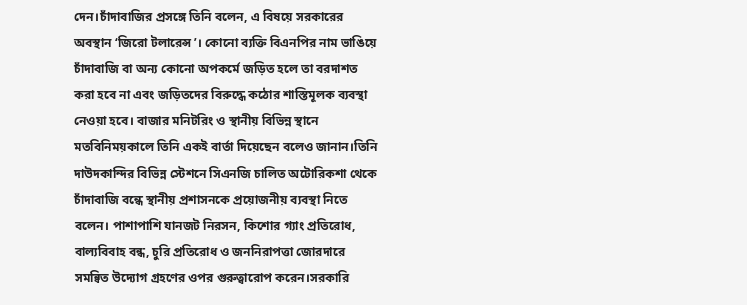দেন।চাঁদাবাজির প্রসঙ্গে তিনি বলেন, এ বিষয়ে সরকারের অবস্থান ‘জিরো টলারেন্স’। কোনো ব্যক্তি বিএনপির নাম ভাঙিয়ে চাঁদাবাজি বা অন্য কোনো অপকর্মে জড়িত হলে তা বরদাশত করা হবে না এবং জড়িতদের বিরুদ্ধে কঠোর শাস্তিমূলক ব্যবস্থা নেওয়া হবে। বাজার মনিটরিং ও স্থানীয় বিভিন্ন স্থানে মতবিনিময়কালে তিনি একই বার্তা দিয়েছেন বলেও জানান।তিনি দাউদকান্দির বিভিন্ন স্টেশনে সিএনজি চালিত অটোরিকশা থেকে চাঁদাবাজি বন্ধে স্থানীয় প্রশাসনকে প্রয়োজনীয় ব্যবস্থা নিতে বলেন। পাশাপাশি যানজট নিরসন, কিশোর গ্যাং প্রতিরোধ, বাল্যবিবাহ বন্ধ, চুরি প্রতিরোধ ও জননিরাপত্তা জোরদারে সমন্বিত উদ্যোগ গ্রহণের ওপর গুরুত্বারোপ করেন।সরকারি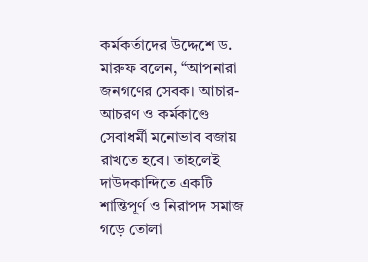কর্মকর্তাদের উদ্দেশে ড. মারুফ বলেন, “আপনারা জনগণের সেবক। আচার-আচরণ ও কর্মকাণ্ডে সেবাধর্মী মনোভাব বজায় রাখতে হবে। তাহলেই দাউদকান্দিতে একটি শান্তিপূর্ণ ও নিরাপদ সমাজ গড়ে তোলা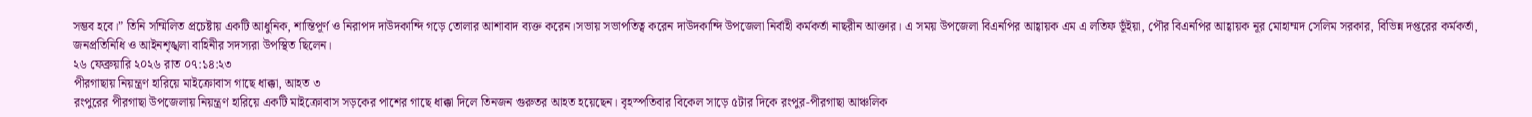সম্ভব হবে।” তিনি সম্মিলিত প্রচেষ্টায় একটি আধুনিক, শান্তিপূর্ণ ও নিরাপদ দাউদকান্দি গড়ে তোলার আশাবাদ ব্যক্ত করেন।সভায় সভাপতিত্ব করেন দাউদকান্দি উপজেলা নির্বাহী কর্মকর্তা নাছরীন আক্তার। এ সময় উপজেলা বিএনপির আহ্বায়ক এম এ লতিফ ভূঁইয়া, পৌর বিএনপির আহ্বায়ক নূর মোহাম্মদ সেলিম সরকার, বিভিন্ন দপ্তরের কর্মকর্তা, জনপ্রতিনিধি ও আইনশৃঙ্খলা বাহিনীর সদস্যরা উপস্থিত ছিলেন।
২৬ ফেব্রুয়ারি ২০২৬ রাত ০৭:১৪:২৩
পীরগাছায় নিয়ন্ত্রণ হারিয়ে মাইক্রোবাস গাছে ধাক্কা, আহত ৩
রংপুরের পীরগাছা উপজেলায় নিয়ন্ত্রণ হারিয়ে একটি মাইক্রোবাস সড়কের পাশের গাছে ধাক্কা দিলে তিনজন গুরুতর আহত হয়েছেন। বৃহস্পতিবার বিকেল সাড়ে ৫টার দিকে রংপুর-পীরগাছা আঞ্চলিক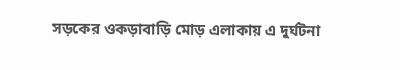সড়কের ওকড়াবাড়ি মোড় এলাকায় এ দুর্ঘটনা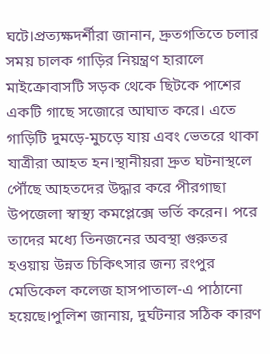ঘটে।প্রত্যক্ষদর্শীরা জানান, দ্রুতগতিতে চলার সময় চালক গাড়ির নিয়ন্ত্রণ হারালে মাইক্রোবাসটি সড়ক থেকে ছিটকে পাশের একটি গাছে সজোরে আঘাত করে। এতে গাড়িটি দুমড়ে-মুচড়ে যায় এবং ভেতরে থাকা যাত্রীরা আহত হন।স্থানীয়রা দ্রুত ঘটনাস্থলে পৌঁছে আহতদের উদ্ধার করে পীরগাছা উপজেলা স্বাস্থ্য কমপ্লেক্সে ভর্তি করেন। পরে তাদের মধ্যে তিনজনের অবস্থা গুরুতর হওয়ায় উন্নত চিকিৎসার জন্য রংপুর মেডিকেল কলেজ হাসপাতাল-এ পাঠানো হয়েছে।পুলিশ জানায়, দুর্ঘটনার সঠিক কারণ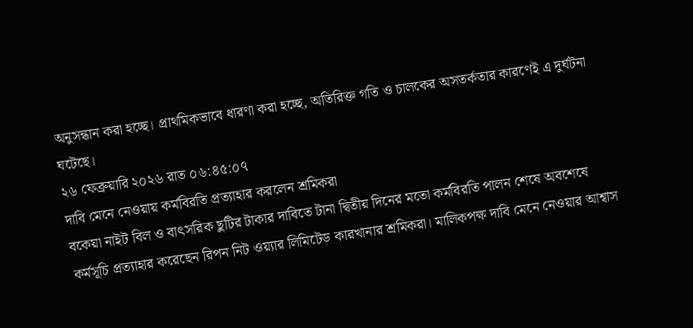অনুসন্ধান করা হচ্ছে। প্রাথমিকভাবে ধারণা করা হচ্ছে, অতিরিক্ত গতি ও চালকের অসতর্কতার কারণেই এ দুর্ঘটনা ঘটেছে।
২৬ ফেব্রুয়ারি ২০২৬ রাত ০৬:৪৫:০৭
দাবি মেনে নেওয়ায় কর্মবিরতি প্রত্যাহার করলেন শ্রমিকরা
বকেয়া নাইট বিল ও বাৎসরিক ছুটির টাকার দাবিতে টানা দ্বিতীয় দিনের মতো কর্মবিরতি পালন শেষে অবশেষে কর্মসূচি প্রত্যাহার করেছেন রিপন নিট ওয়্যার লিমিটেড কারখানার শ্রমিকরা। মালিকপক্ষ দাবি মেনে নেওয়ার আশ্বাস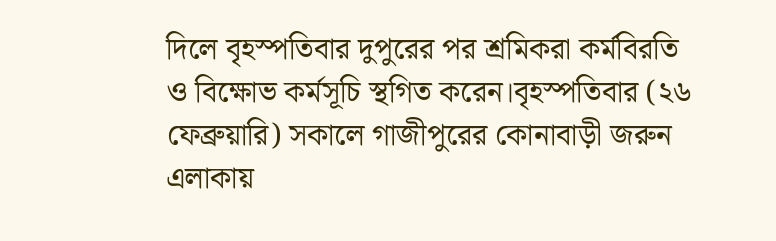দিলে বৃহস্পতিবার দুপুরের পর শ্রমিকরা কর্মবিরতি ও বিক্ষোভ কর্মসূচি স্থগিত করেন।বৃহস্পতিবার (২৬ ফেব্রুয়ারি) সকালে গাজীপুরের কোনাবাড়ী জরুন এলাকায়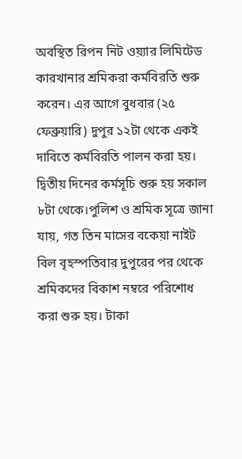অবস্থিত রিপন নিট ওয়্যার লিমিটেড কারখানার শ্রমিকরা কর্মবিরতি শুরু করেন। এর আগে বুধবার (২৫ ফেব্রুয়ারি) দুপুর ১২টা থেকে একই দাবিতে কর্মবিরতি পালন করা হয়। দ্বিতীয় দিনের কর্মসূচি শুরু হয় সকাল ৮টা থেকে।পুলিশ ও শ্রমিক সূত্রে জানা যায়, গত তিন মাসের বকেয়া নাইট বিল বৃহস্পতিবার দুপুরের পর থেকে শ্রমিকদের বিকাশ নম্বরে পরিশোধ করা শুরু হয়। টাকা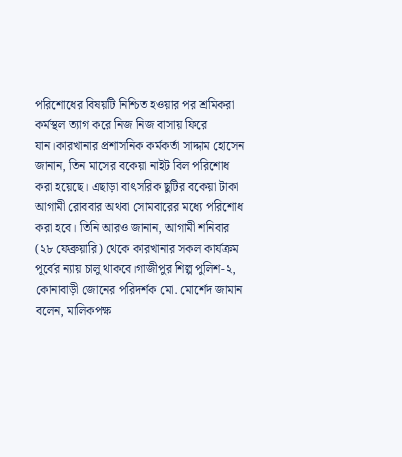পরিশোধের বিষয়টি নিশ্চিত হওয়ার পর শ্রমিকরা কর্মস্থল ত্যাগ করে নিজ নিজ বাসায় ফিরে যান।কারখানার প্রশাসনিক কর্মকর্তা সাদ্দাম হোসেন জানান, তিন মাসের বকেয়া নাইট বিল পরিশোধ করা হয়েছে। এছাড়া বাৎসরিক ছুটির বকেয়া টাকা আগামী রোববার অথবা সোমবারের মধ্যে পরিশোধ করা হবে। তিনি আরও জানান, আগামী শনিবার (২৮ ফেব্রুয়ারি) থেকে কারখানার সকল কার্যক্রম পূর্বের ন্যায় চালু থাকবে।গাজীপুর শিল্প পুলিশ-২, কোনাবাড়ী জোনের পরিদর্শক মো. মোর্শেদ জামান বলেন, মালিকপক্ষ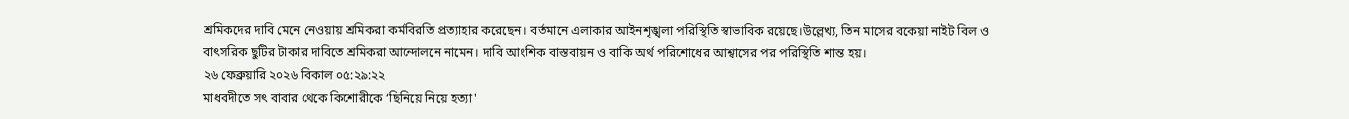শ্রমিকদের দাবি মেনে নেওয়ায় শ্রমিকরা কর্মবিরতি প্রত্যাহার করেছেন। বর্তমানে এলাকার আইনশৃঙ্খলা পরিস্থিতি স্বাভাবিক রয়েছে।উল্লেখ্য, তিন মাসের বকেয়া নাইট বিল ও বাৎসরিক ছুটির টাকার দাবিতে শ্রমিকরা আন্দোলনে নামেন। দাবি আংশিক বাস্তবায়ন ও বাকি অর্থ পরিশোধের আশ্বাসের পর পরিস্থিতি শান্ত হয়।
২৬ ফেব্রুয়ারি ২০২৬ বিকাল ০৫:২৯:২২
মাধবদীতে সৎ বাবার থেকে কিশোরীকে ‘ছিনিয়ে নিয়ে হত্যা'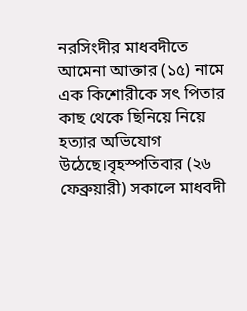নরসিংদীর মাধবদীতে আমেনা আক্তার (১৫) নামে এক কিশোরীকে সৎ পিতার কাছ থেকে ছিনিয়ে নিয়ে হত্যার অভিযোগ উঠেছে।বৃহস্পতিবার (২৬ ফেব্রুয়ারী) সকালে মাধবদী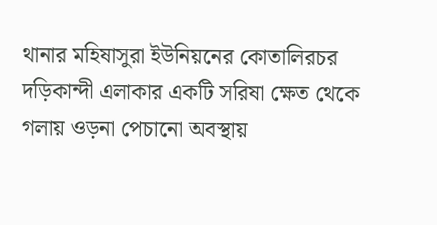থানার মহিষাসুরা ইউনিয়নের কোতালিরচর দড়িকান্দী এলাকার একটি সরিষা ক্ষেত থেকে গলায় ওড়না পেচানো অবস্থায়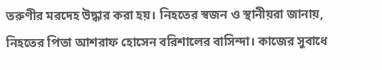তরুণীর মরদেহ উদ্ধার করা হয়। নিহতের স্বজন ও স্থানীয়রা জানায়, নিহতের পিতা আশরাফ হোসেন বরিশালের বাসিন্দা। কাজের সুবাধে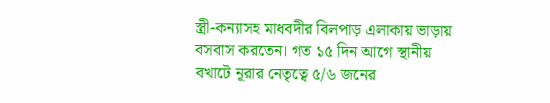স্ত্রী-কন্যাসহ মাধবদীর বিলপাড় এলাকায় ভাড়ায় বসবাস করতেন। গত ১৫ দিন আগে স্থানীয় বখাটে নূরার নেতৃত্বে ৫/৬ জনের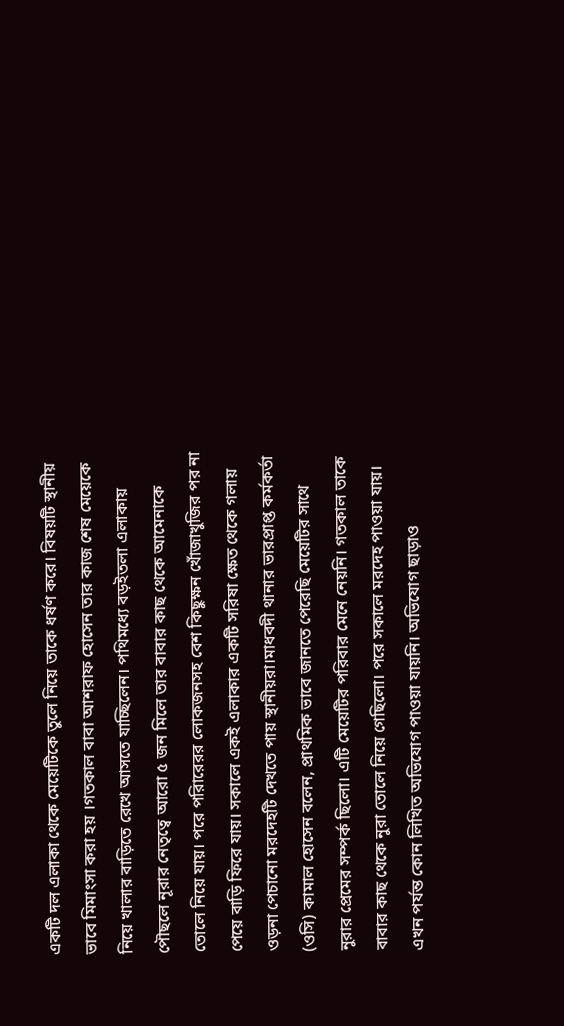একটি দল এলাকা থেকে মেয়েটিকে তুলে নিয়ে তাকে ধর্ষণ করে। বিষয়টি স্থানীয় ভাবে মিমাংসা করা হয় ।গতকাল বাবা আশরাফ হোসেন তার কাজ শেষ মেয়েকে নিয়ে খালার বাড়িতে রেখে আসতে যাচ্ছিলেন। পথিমধ্যে বড়ইতলা এলাকায় পৌছলে নূরার নেতৃত্বে আরো ৫ জন মিলে তার বাবার কাছ থেকে আমেনাকে তোলে নিয়ে যায়। পরে পরিারেরর লোকজনসহ বেশ কিছুক্ষন খোঁজাখুজির পর না পেয়ে বাড়ি ফিরে যায়। সকালে একই এলাকার একটি সরিষা ক্ষেত থেকে গলায় ওড়না পেচানো মরদেহটি দেখতে পায় স্থানীয়রা।মাধবদী থানার ভারপ্রাপ্ত কর্মকর্তা (ওসি) কামাল হোসেন বলেন, প্রাথমিক ভাবে জানতে পেরেছি মেয়েটির সাথে নুরার প্রেমের সম্পর্ক ছিলো। এটি মেয়েটির পরিবার মেনে নেয়নি। গতকাল তাকে বাবার কাছ থেকে নুরা তোলে নিয়ে গেছিলো। পরে সকালে মরদেহ পাওয়া যায়। এখন পর্যন্ত কোন লিখিত অভিযোগ পাওয়া যায়নি। অভিযোগ ছাড়াও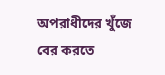অপরাধীদের খুঁজে বের করতে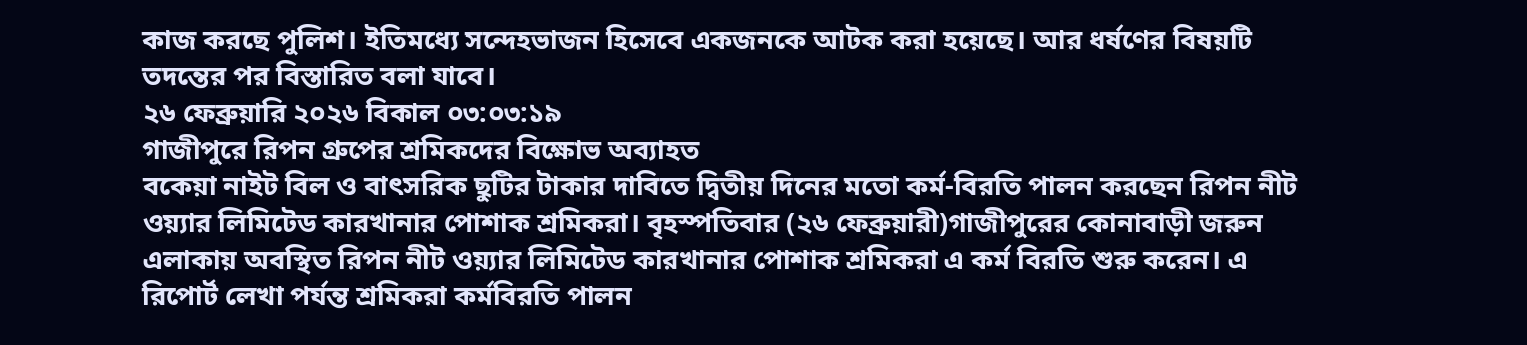কাজ করছে পুলিশ। ইতিমধ্যে সন্দেহভাজন হিসেবে একজনকে আটক করা হয়েছে। আর ধর্ষণের বিষয়টি তদন্তের পর বিস্তারিত বলা যাবে।
২৬ ফেব্রুয়ারি ২০২৬ বিকাল ০৩:০৩:১৯
গাজীপুরে রিপন গ্রুপের শ্রমিকদের বিক্ষোভ অব্যাহত
বকেয়া নাইট বিল ও বাৎসরিক ছুটির টাকার দাবিতে দ্বিতীয় দিনের মতো কর্ম-বিরতি পালন করছেন রিপন নীট ওয়্যার লিমিটেড কারখানার পোশাক শ্রমিকরা। বৃহস্পতিবার (২৬ ফেব্রুয়ারী)গাজীপুরের কোনাবাড়ী জরুন এলাকায় অবস্থিত রিপন নীট ওয়্যার লিমিটেড কারখানার পোশাক শ্রমিকরা এ কর্ম বিরতি শুরু করেন। এ রিপোর্ট লেখা পর্যন্ত শ্রমিকরা কর্মবিরতি পালন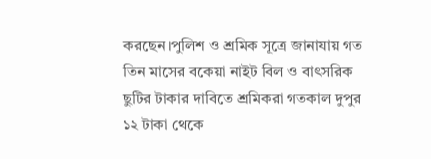করছেন।পুলিশ ও শ্রমিক সূত্রে জানাযায় গত তিন মাসের বকেয়া নাইট বিল ও বাৎসরিক ছুটির টাকার দাবিতে শ্রমিকরা গতকাল দুপুর ১২ টাকা থেকে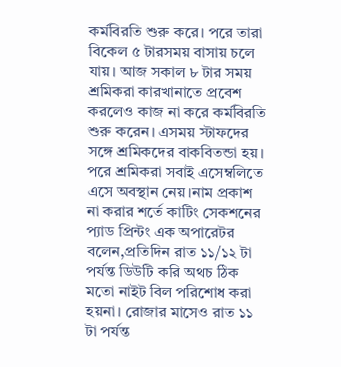কর্মবিরতি শুরু করে। পরে তারা বিকেল ৫ টারসময় বাসায় চলে যায়। আজ সকাল ৮ টার সময় শ্রমিকরা কারখানাতে প্রবেশ করলেও কাজ না করে কর্মবিরতি শুরু করেন। এসময় স্টাফদের সঙ্গে শ্রমিকদের বাকবিতন্ডা হয়। পরে শ্রমিকরা সবাই এসেম্বলিতে এসে অবস্থান নেয়।নাম প্রকাশ না করার শর্তে কাটিং সেকশনের প্যাড প্রিন্টং এক অপারেটর বলেন,প্রতিদিন রাত ১১/১২ টা পর্যন্ত ডিউটি করি অথচ ঠিক মতো নাইট বিল পরিশোধ করা হয়না। রোজার মাসেও রাত ১১ টা পর্যন্ত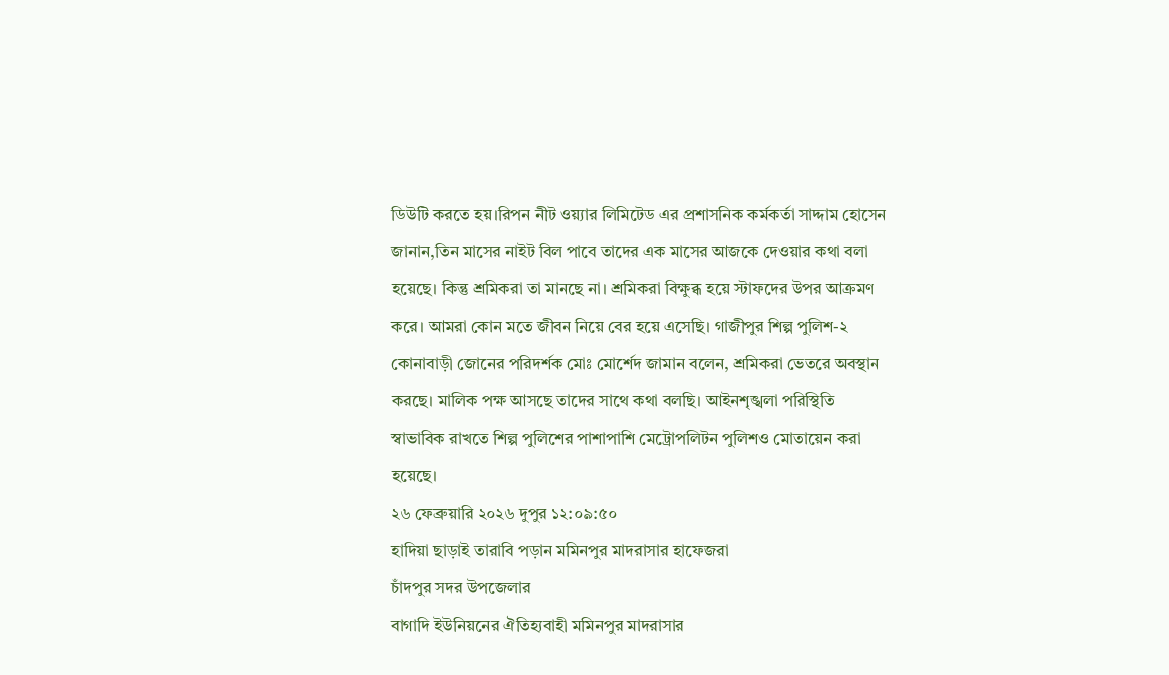ডিউটি করতে হয়।রিপন নীট ওয়্যার লিমিটেড এর প্রশাসনিক কর্মকর্তা সাদ্দাম হোসেন জানান,তিন মাসের নাইট বিল পাবে তাদের এক মাসের আজকে দেওয়ার কথা বলা হয়েছে। কিন্তু শ্রমিকরা তা মানছে না। শ্রমিকরা বিক্ষুব্ধ হয়ে স্টাফদের উপর আক্রমণ করে। আমরা কোন মতে জীবন নিয়ে বের হয়ে এসেছি। গাজীপুর শিল্প পুলিশ-২ কোনাবাড়ী জোনের পরিদর্শক মোঃ মোর্শেদ জামান বলেন, শ্রমিকরা ভেতরে অবস্থান করছে। মালিক পক্ষ আসছে তাদের সাথে কথা বলছি। আইনশৃঙ্খলা পরিস্থিতি স্বাভাবিক রাখতে শিল্প পুলিশের পাশাপাশি মেট্রোপলিটন পুলিশও মোতায়েন করা হয়েছে।
২৬ ফেব্রুয়ারি ২০২৬ দুপুর ১২:০৯:৫০
হাদিয়া ছাড়াই তারাবি পড়ান মমিনপুর মাদরাসার হাফেজরা
চাঁদপুর সদর উপজেলার
বাগাদি ইউনিয়নের ঐতিহ্যবাহী মমিনপুর মাদরাসার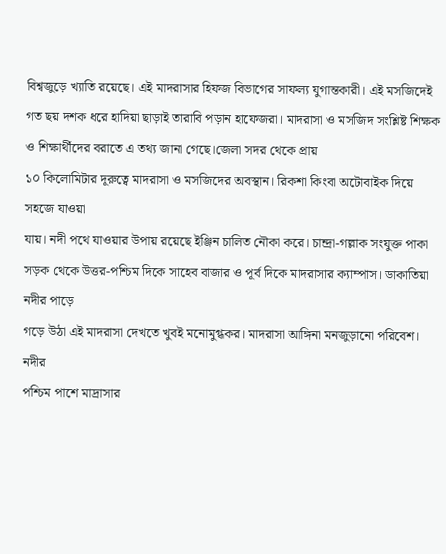বিশ্বজুড়ে খ্যাতি রয়েছে। এই মাদরাসার হিফজ বিভাগের সাফল্য যুগান্তকারী। এই মসজিদেই গত ছয় দশক ধরে হাদিয়া ছাড়াই তারাবি পড়ান হাফেজরা। মাদরাসা ও মসজিদ সংশ্লিষ্ট শিক্ষক ও শিক্ষার্থীদের বরাতে এ তথ্য জানা গেছে।জেলা সদর থেকে প্রায়
১০ কিলোমিটার দূরুত্বে মাদরাসা ও মসজিদের অবস্থান। রিকশা কিংবা অটোবাইক দিয়ে সহজে যাওয়া
যায়। নদী পথে যাওয়ার উপায় রয়েছে ইঞ্জিন চালিত নৌকা করে। চান্দ্রা-গল্লাক সংযুক্ত পাকা
সড়ক থেকে উত্তর-পশ্চিম দিকে সাহেব বাজার ও পূর্ব দিকে মাদরাসার ক্যাম্পাস। ডাকাতিয়া নদীর পাড়ে
গড়ে উঠা এই মাদরাসা দেখতে খুবই মনোমুগ্ধকর। মাদরাসা আঙ্গিনা মনজুড়ানো পরিবেশ। নদীর
পশ্চিম পাশে মাদ্রাসার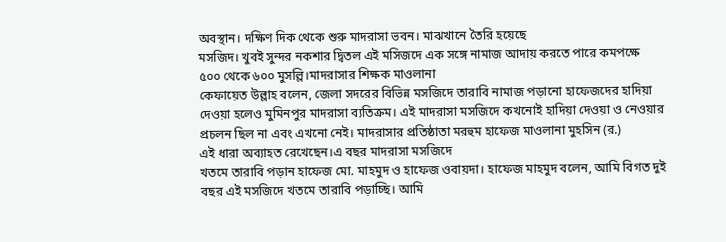অবস্থান। দক্ষিণ দিক থেকে শুরু মাদরাসা ভবন। মাঝখানে তৈরি হয়েছে
মসজিদ। খুবই সুন্দর নকশার দ্বিতল এই মসিজদে এক সঙ্গে নামাজ আদায় করতে পারে কমপক্ষে
৫০০ থেকে ৬০০ মুসল্লি।মাদরাসার শিক্ষক মাওলানা
কেফায়েত উল্লাহ বলেন, জেলা সদরের বিভিন্ন মসজিদে তারাবি নামাজ পড়ানো হাফেজদের হাদিয়া
দেওয়া হলেও মুমিনপুর মাদরাসা ব্যতিক্রম। এই মাদরাসা মসজিদে কখনোই হাদিয়া দেওয়া ও নেওয়ার
প্রচলন ছিল না এবং এখনো নেই। মাদরাসার প্রতিষ্ঠাতা মরহুম হাফেজ মাওলানা মুহসিন (র.)
এই ধারা অব্যাহত রেখেছেন।এ বছর মাদরাসা মসজিদে
খতমে তারাবি পড়ান হাফেজ মো. মাহমুদ ও হাফেজ ওবায়দা। হাফেজ মাহমুদ বলেন, আমি বিগত দুই
বছর এই মসজিদে খতমে তারাবি পড়াচ্ছি। আমি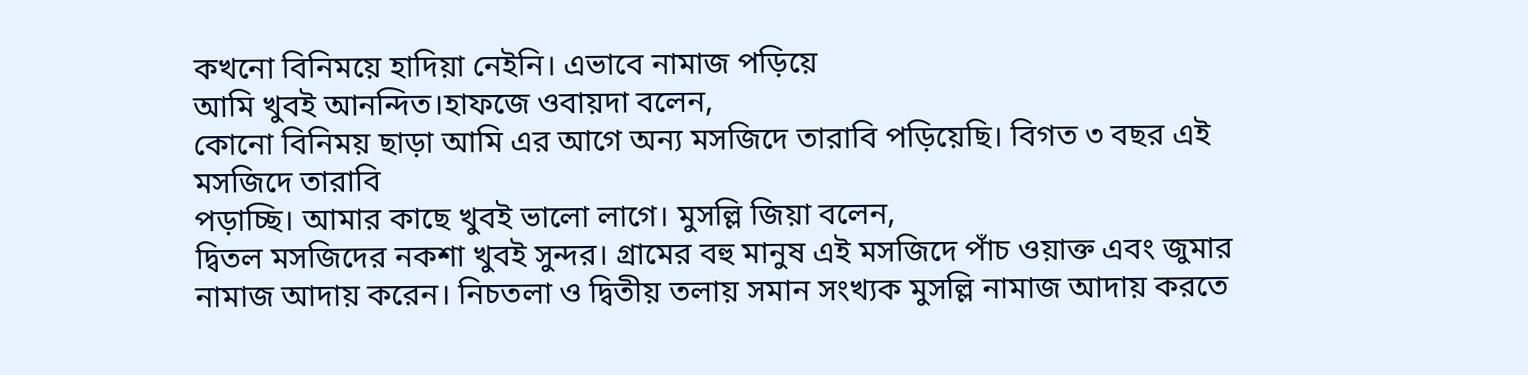কখনো বিনিময়ে হাদিয়া নেইনি। এভাবে নামাজ পড়িয়ে
আমি খুবই আনন্দিত।হাফজে ওবায়দা বলেন,
কোনো বিনিময় ছাড়া আমি এর আগে অন্য মসজিদে তারাবি পড়িয়েছি। বিগত ৩ বছর এই মসজিদে তারাবি
পড়াচ্ছি। আমার কাছে খুবই ভালো লাগে। মুসল্লি জিয়া বলেন,
দ্বিতল মসজিদের নকশা খুবই সুন্দর। গ্রামের বহু মানুষ এই মসজিদে পাঁচ ওয়াক্ত এবং জুমার
নামাজ আদায় করেন। নিচতলা ও দ্বিতীয় তলায় সমান সংখ্যক মুসল্লি নামাজ আদায় করতে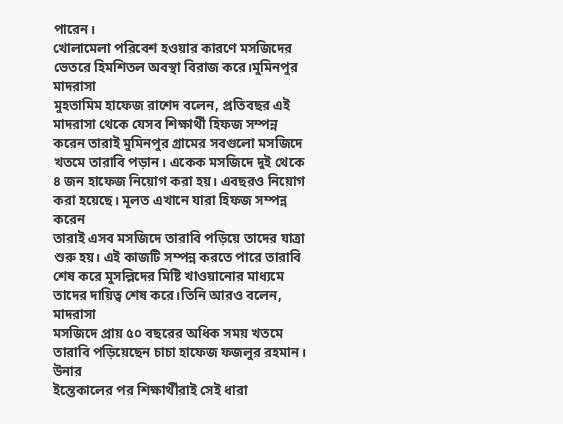পারেন।
খোলামেলা পরিবেশ হওয়ার কারণে মসজিদের ভেতরে হিমশিতল অবস্থা বিরাজ করে।মুমিনপুর মাদরাসা
মুহতামিম হাফেজ রাশেদ বলেন, প্রতিবছর এই মাদরাসা থেকে যেসব শিক্ষার্থী হিফজ সম্পন্ন
করেন তারাই মুমিনপুর গ্রামের সবগুলো মসজিদে খতমে তারাবি পড়ান। একেক মসজিদে দুই থেকে
৪ জন হাফেজ নিয়োগ করা হয়। এবছরও নিয়োগ করা হয়েছে। মূলত এখানে যারা হিফজ সম্পন্ন করেন
তারাই এসব মসজিদে তারাবি পড়িয়ে তাদের যাত্রা শুরু হয়। এই কাজটি সম্পন্ন করতে পারে তারাবি
শেষ করে মুসল্লিদের মিষ্টি খাওয়ানোর মাধ্যমে তাদের দায়িত্ব শেষ করে।তিনি আরও বলেন, মাদরাসা
মসজিদে প্রায় ৫০ বছরের অধিক সময় খতমে তারাবি পড়িয়েছেন চাচা হাফেজ ফজলুর রহমান। উনার
ইন্তেকালের পর শিক্ষার্থীরাই সেই ধারা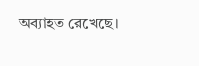অব্যাহত রেখেছে।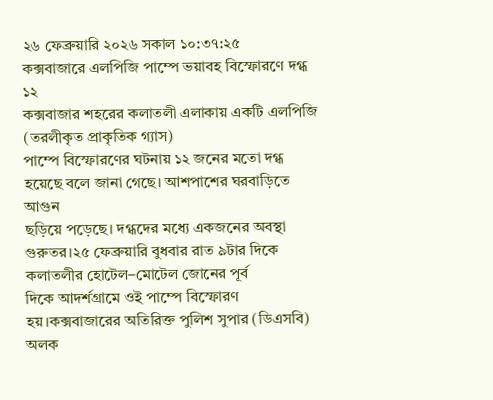২৬ ফেব্রুয়ারি ২০২৬ সকাল ১০:৩৭:২৫
কক্সবাজারে এলপিজি পাম্পে ভয়াবহ বিস্ফোরণে দগ্ধ ১২
কক্সবাজার শহরের কলাতলী এলাকায় একটি এলপিজি (তরলীকৃত প্রাকৃতিক গ্যাস)
পাম্পে বিস্ফোরণের ঘটনায় ১২ জনের মতো দগ্ধ হয়েছে বলে জানা গেছে। আশপাশের ঘরবাড়িতে আগুন
ছড়িয়ে পড়েছে। দগ্ধদের মধ্যে একজনের অবস্থা গুরুতর।২৫ ফেব্রুয়ারি বুধবার রাত ৯টার দিকে কলাতলীর হোটেল–মোটেল জোনের পূর্ব
দিকে আদর্শগ্রামে ওই পাম্পে বিস্ফোরণ হয়।কক্সবাজারের অতিরিক্ত পুলিশ সুপার (ডিএসবি) অলক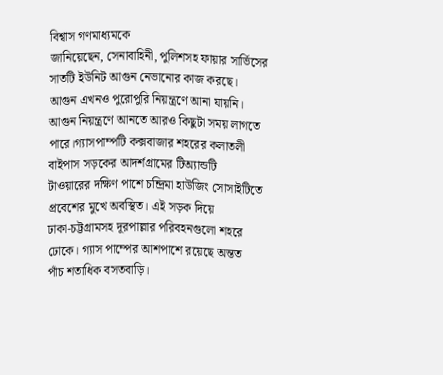বিশ্বাস গণমাধ্যমকে
জানিয়েছেন, সেনাবাহিনী, পুলিশসহ ফায়ার সার্ভিসের সাতটি ইউনিট আগুন নেভানোর কাজ করছে।
আগুন এখনও পুরোপুরি নিয়ন্ত্রণে আনা যায়নি। আগুন নিয়ন্ত্রণে আনতে আরও কিছুটা সময় লাগতে
পারে।গ্যাসপাম্পটি কক্সবাজার শহরের কলাতলী বাইপাস সড়কের আদর্শগ্রামের টিঅ্যান্ডটি
টাওয়ারের দক্ষিণ পাশে চন্দ্রিমা হাউজিং সোসাইটিতে প্রবেশের মুখে অবস্থিত। এই সড়ক দিয়ে
ঢাকা-চট্টগ্রামসহ দূরপাল্লার পরিবহনগুলো শহরে ঢোকে। গ্যাস পাম্পের আশপাশে রয়েছে অন্তত
পাঁচ শতাধিক বসতবাড়ি।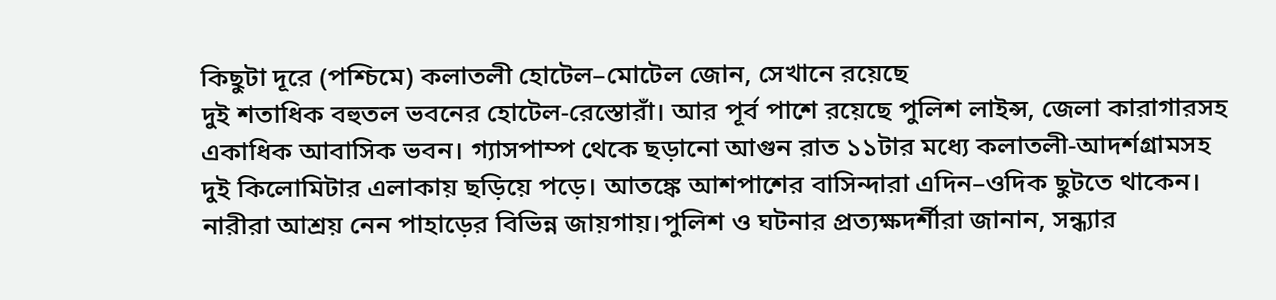কিছুটা দূরে (পশ্চিমে) কলাতলী হোটেল–মোটেল জোন, সেখানে রয়েছে
দুই শতাধিক বহুতল ভবনের হোটেল-রেস্তোরাঁ। আর পূর্ব পাশে রয়েছে পুলিশ লাইন্স, জেলা কারাগারসহ
একাধিক আবাসিক ভবন। গ্যাসপাম্প থেকে ছড়ানো আগুন রাত ১১টার মধ্যে কলাতলী-আদর্শগ্রামসহ
দুই কিলোমিটার এলাকায় ছড়িয়ে পড়ে। আতঙ্কে আশপাশের বাসিন্দারা এদিন–ওদিক ছুটতে থাকেন।
নারীরা আশ্রয় নেন পাহাড়ের বিভিন্ন জায়গায়।পুলিশ ও ঘটনার প্রত্যক্ষদর্শীরা জানান, সন্ধ্যার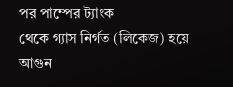পর পাম্পের ট্যাংক
থেকে গ্যাস নির্গত (লিকেজ) হয়ে আগুন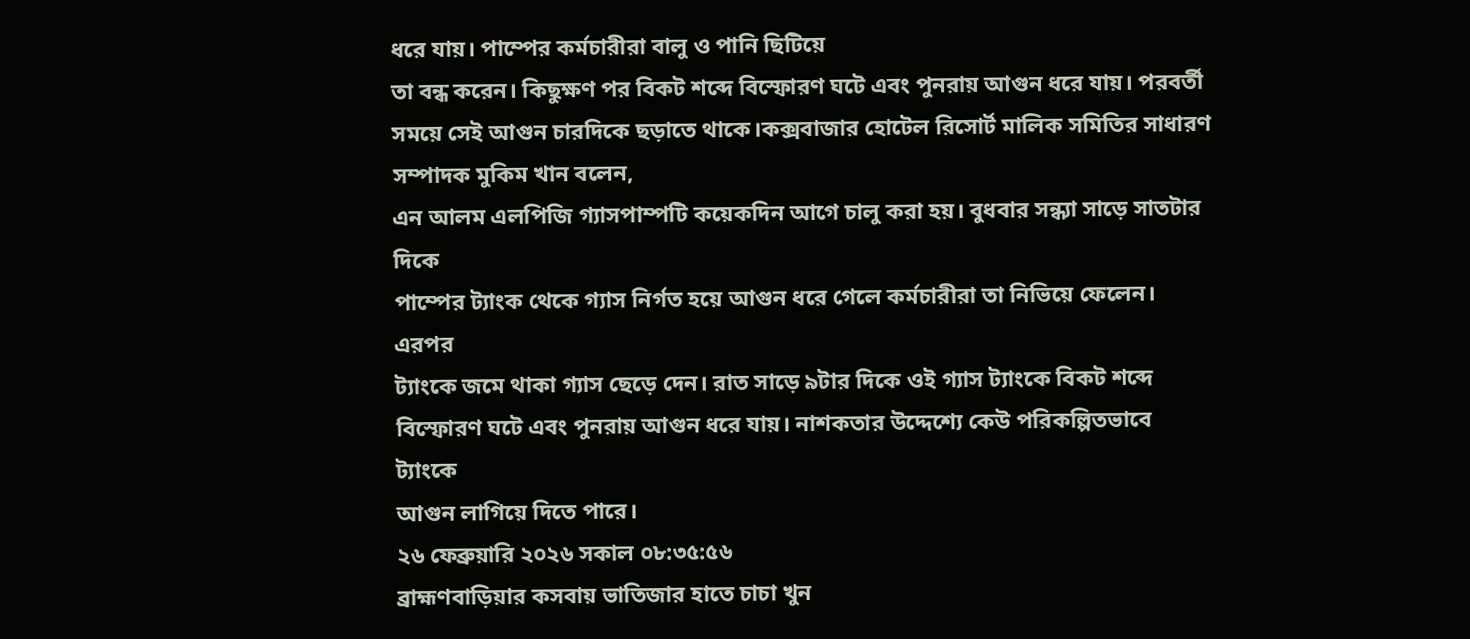ধরে যায়। পাম্পের কর্মচারীরা বালু ও পানি ছিটিয়ে
তা বন্ধ করেন। কিছুক্ষণ পর বিকট শব্দে বিস্ফোরণ ঘটে এবং পুনরায় আগুন ধরে যায়। পরবর্তী
সময়ে সেই আগুন চারদিকে ছড়াতে থাকে।কক্সবাজার হোটেল রিসোর্ট মালিক সমিতির সাধারণ সম্পাদক মুকিম খান বলেন,
এন আলম এলপিজি গ্যাসপাম্পটি কয়েকদিন আগে চালু করা হয়। বুধবার সন্ধ্যা সাড়ে সাতটার দিকে
পাম্পের ট্যাংক থেকে গ্যাস নির্গত হয়ে আগুন ধরে গেলে কর্মচারীরা তা নিভিয়ে ফেলেন। এরপর
ট্যাংকে জমে থাকা গ্যাস ছেড়ে দেন। রাত সাড়ে ৯টার দিকে ওই গ্যাস ট্যাংকে বিকট শব্দে
বিস্ফোরণ ঘটে এবং পুনরায় আগুন ধরে যায়। নাশকতার উদ্দেশ্যে কেউ পরিকল্পিতভাবে ট্যাংকে
আগুন লাগিয়ে দিতে পারে।
২৬ ফেব্রুয়ারি ২০২৬ সকাল ০৮:৩৫:৫৬
ব্রাহ্মণবাড়িয়ার কসবায় ভাতিজার হাতে চাচা খুন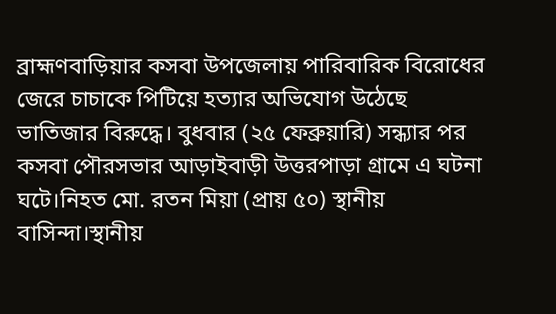ব্রাহ্মণবাড়িয়ার কসবা উপজেলায় পারিবারিক বিরোধের জেরে চাচাকে পিটিয়ে হত্যার অভিযোগ উঠেছে ভাতিজার বিরুদ্ধে। বুধবার (২৫ ফেব্রুয়ারি) সন্ধ্যার পর কসবা পৌরসভার আড়াইবাড়ী উত্তরপাড়া গ্রামে এ ঘটনা ঘটে।নিহত মো. রতন মিয়া (প্রায় ৫০) স্থানীয় বাসিন্দা।স্থানীয়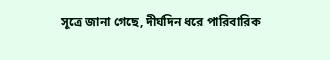সূত্রে জানা গেছে, দীর্ঘদিন ধরে পারিবারিক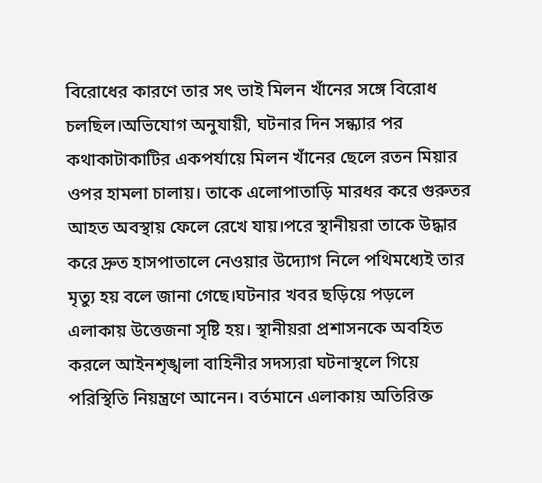বিরোধের কারণে তার সৎ ভাই মিলন খাঁনের সঙ্গে বিরোধ চলছিল।অভিযোগ অনুযায়ী, ঘটনার দিন সন্ধ্যার পর কথাকাটাকাটির একপর্যায়ে মিলন খাঁনের ছেলে রতন মিয়ার ওপর হামলা চালায়। তাকে এলোপাতাড়ি মারধর করে গুরুতর আহত অবস্থায় ফেলে রেখে যায়।পরে স্থানীয়রা তাকে উদ্ধার করে দ্রুত হাসপাতালে নেওয়ার উদ্যোগ নিলে পথিমধ্যেই তার মৃত্যু হয় বলে জানা গেছে।ঘটনার খবর ছড়িয়ে পড়লে এলাকায় উত্তেজনা সৃষ্টি হয়। স্থানীয়রা প্রশাসনকে অবহিত করলে আইনশৃঙ্খলা বাহিনীর সদস্যরা ঘটনাস্থলে গিয়ে পরিস্থিতি নিয়ন্ত্রণে আনেন। বর্তমানে এলাকায় অতিরিক্ত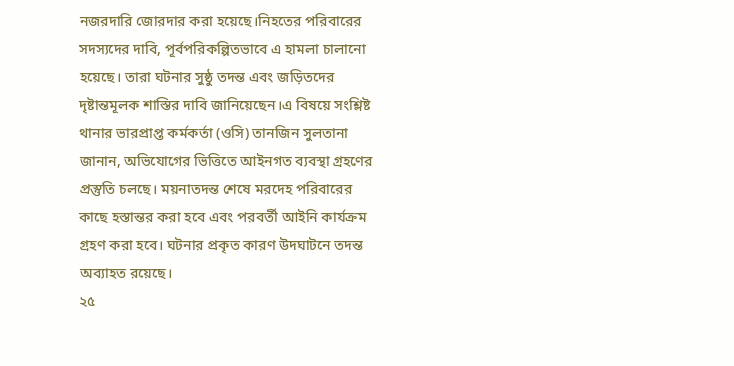নজরদারি জোরদার করা হয়েছে।নিহতের পরিবারের সদস্যদের দাবি, পূর্বপরিকল্পিতভাবে এ হামলা চালানো হয়েছে। তারা ঘটনার সুষ্ঠু তদন্ত এবং জড়িতদের দৃষ্টান্তমূলক শাস্তির দাবি জানিয়েছেন।এ বিষয়ে সংশ্লিষ্ট থানার ভারপ্রাপ্ত কর্মকর্তা (ওসি) তানজিন সুলতানা জানান, অভিযোগের ভিত্তিতে আইনগত ব্যবস্থা গ্রহণের প্রস্তুতি চলছে। ময়নাতদন্ত শেষে মরদেহ পরিবারের কাছে হস্তান্তর করা হবে এবং পরবর্তী আইনি কার্যক্রম গ্রহণ করা হবে। ঘটনার প্রকৃত কারণ উদঘাটনে তদন্ত অব্যাহত রয়েছে।
২৫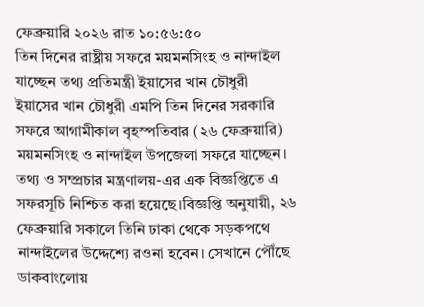ফেব্রুয়ারি ২০২৬ রাত ১০:৫৬:৫০
তিন দিনের রাষ্ট্রীয় সফরে ময়মনসিংহ ও নান্দাইল যাচ্ছেন তথ্য প্রতিমন্ত্রী ইয়াসের খান চৌধুরী
ইয়াসের খান চৌধুরী এমপি তিন দিনের সরকারি সফরে আগামীকাল বৃহস্পতিবার (২৬ ফেব্রুয়ারি) ময়মনসিংহ ও নান্দাইল উপজেলা সফরে যাচ্ছেন। তথ্য ও সম্প্রচার মন্ত্রণালয়-এর এক বিজ্ঞপ্তিতে এ সফরসূচি নিশ্চিত করা হয়েছে।বিজ্ঞপ্তি অনুযায়ী, ২৬ ফেব্রুয়ারি সকালে তিনি ঢাকা থেকে সড়কপথে নান্দাইলের উদ্দেশ্যে রওনা হবেন। সেখানে পৌঁছে ডাকবাংলোয়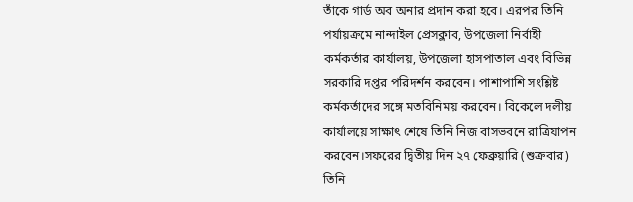তাঁকে গার্ড অব অনার প্রদান করা হবে। এরপর তিনি পর্যায়ক্রমে নান্দাইল প্রেসক্লাব, উপজেলা নির্বাহী কর্মকর্তার কার্যালয়, উপজেলা হাসপাতাল এবং বিভিন্ন সরকারি দপ্তর পরিদর্শন করবেন। পাশাপাশি সংশ্লিষ্ট কর্মকর্তাদের সঙ্গে মতবিনিময় করবেন। বিকেলে দলীয় কার্যালয়ে সাক্ষাৎ শেষে তিনি নিজ বাসভবনে রাত্রিযাপন করবেন।সফরের দ্বিতীয় দিন ২৭ ফেব্রুয়ারি (শুক্রবার) তিনি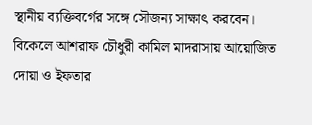স্থানীয় ব্যক্তিবর্গের সঙ্গে সৌজন্য সাক্ষাৎ করবেন। বিকেলে আশরাফ চৌধুরী কামিল মাদরাসায় আয়োজিত দোয়া ও ইফতার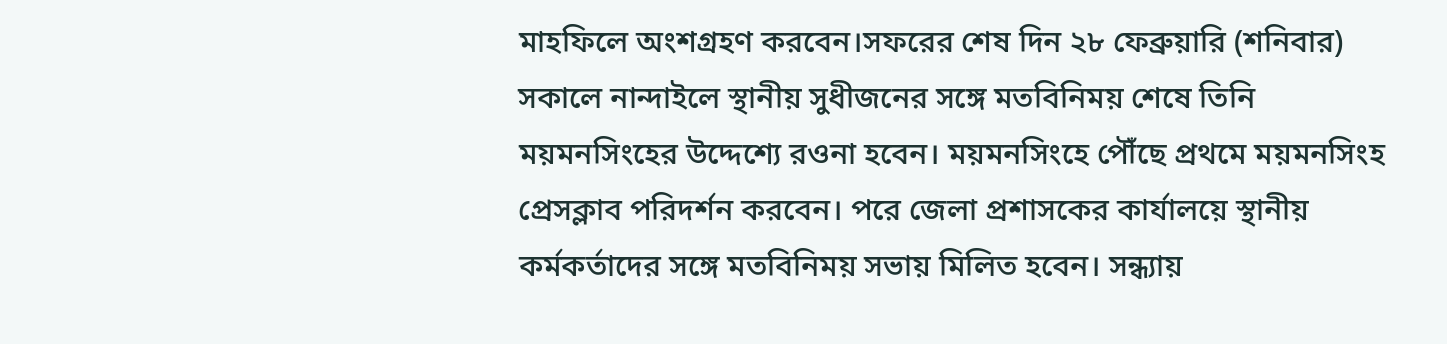মাহফিলে অংশগ্রহণ করবেন।সফরের শেষ দিন ২৮ ফেব্রুয়ারি (শনিবার) সকালে নান্দাইলে স্থানীয় সুধীজনের সঙ্গে মতবিনিময় শেষে তিনি ময়মনসিংহের উদ্দেশ্যে রওনা হবেন। ময়মনসিংহে পৌঁছে প্রথমে ময়মনসিংহ প্রেসক্লাব পরিদর্শন করবেন। পরে জেলা প্রশাসকের কার্যালয়ে স্থানীয় কর্মকর্তাদের সঙ্গে মতবিনিময় সভায় মিলিত হবেন। সন্ধ্যায়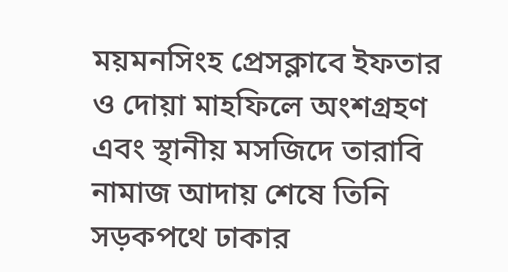ময়মনসিংহ প্রেসক্লাবে ইফতার ও দোয়া মাহফিলে অংশগ্রহণ এবং স্থানীয় মসজিদে তারাবি নামাজ আদায় শেষে তিনি সড়কপথে ঢাকার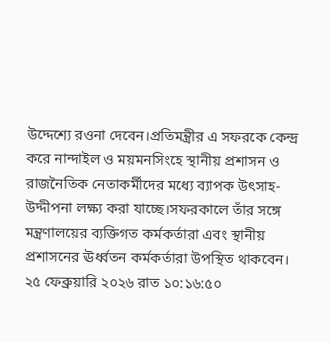উদ্দেশ্যে রওনা দেবেন।প্রতিমন্ত্রীর এ সফরকে কেন্দ্র করে নান্দাইল ও ময়মনসিংহে স্থানীয় প্রশাসন ও রাজনৈতিক নেতাকর্মীদের মধ্যে ব্যাপক উৎসাহ-উদ্দীপনা লক্ষ্য করা যাচ্ছে।সফরকালে তাঁর সঙ্গে মন্ত্রণালয়ের ব্যক্তিগত কর্মকর্তারা এবং স্থানীয় প্রশাসনের ঊর্ধ্বতন কর্মকর্তারা উপস্থিত থাকবেন।
২৫ ফেব্রুয়ারি ২০২৬ রাত ১০:১৬:৫০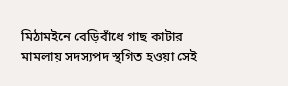মিঠামইনে বেড়িবাঁধে গাছ কাটার মামলায় সদস্যপদ স্থগিত হওয়া সেই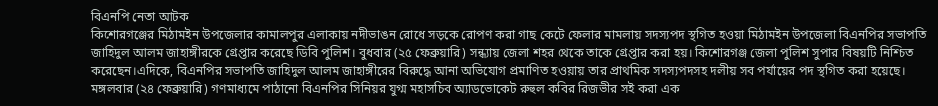বিএনপি নেতা আটক
কিশোরগঞ্জের মিঠামইন উপজেলার কামালপুর এলাকায় নদীভাঙন রোধে সড়কে রোপণ করা গাছ কেটে ফেলার মামলায় সদস্যপদ স্থগিত হওয়া মিঠামইন উপজেলা বিএনপির সভাপতি জাহিদুল আলম জাহাঙ্গীরকে গ্রেপ্তার করেছে ডিবি পুলিশ। বুধবার (২৫ ফেব্রুয়ারি) সন্ধ্যায় জেলা শহর থেকে তাকে গ্রেপ্তার করা হয়। কিশোরগঞ্জ জেলা পুলিশ সুপার বিষয়টি নিশ্চিত করেছেন।এদিকে, বিএনপির সভাপতি জাহিদুল আলম জাহাঙ্গীরের বিরুদ্ধে আনা অভিযোগ প্রমাণিত হওয়ায় তার প্রাথমিক সদস্যপদসহ দলীয় সব পর্যায়ের পদ স্থগিত করা হয়েছে। মঙ্গলবার (২৪ ফেব্রুয়ারি) গণমাধ্যমে পাঠানো বিএনপির সিনিয়র যুগ্ম মহাসচিব অ্যাডভোকেট রুহুল কবির রিজভীর সই করা এক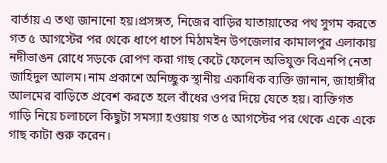বার্তায় এ তথ্য জানানো হয়।প্রসঙ্গত, নিজের বাড়ির যাতায়াতের পথ সুগম করতে গত ৫ আগস্টের পর থেকে ধাপে ধাপে মিঠামইন উপজেলার কামালপুর এলাকায় নদীভাঙন রোধে সড়কে রোপণ করা গাছ কেটে ফেলেন অভিযুক্ত বিএনপি নেতা জাহিদুল আলম।নাম প্রকাশে অনিচ্ছুক স্থানীয় একাধিক ব্যক্তি জানান, জাহাঙ্গীর আলমের বাড়িতে প্রবেশ করতে হলে বাঁধের ওপর দিয়ে যেতে হয়। ব্যক্তিগত গাড়ি নিয়ে চলাচলে কিছুটা সমস্যা হওয়ায় গত ৫ আগস্টের পর থেকে একে একে গাছ কাটা শুরু করেন।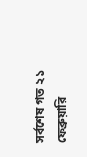সর্বশেষ গত ২১ ফেব্রুয়ারি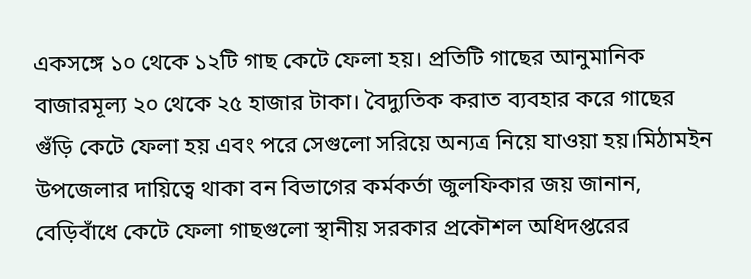একসঙ্গে ১০ থেকে ১২টি গাছ কেটে ফেলা হয়। প্রতিটি গাছের আনুমানিক বাজারমূল্য ২০ থেকে ২৫ হাজার টাকা। বৈদ্যুতিক করাত ব্যবহার করে গাছের গুঁড়ি কেটে ফেলা হয় এবং পরে সেগুলো সরিয়ে অন্যত্র নিয়ে যাওয়া হয়।মিঠামইন উপজেলার দায়িত্বে থাকা বন বিভাগের কর্মকর্তা জুলফিকার জয় জানান, বেড়িবাঁধে কেটে ফেলা গাছগুলো স্থানীয় সরকার প্রকৌশল অধিদপ্তরের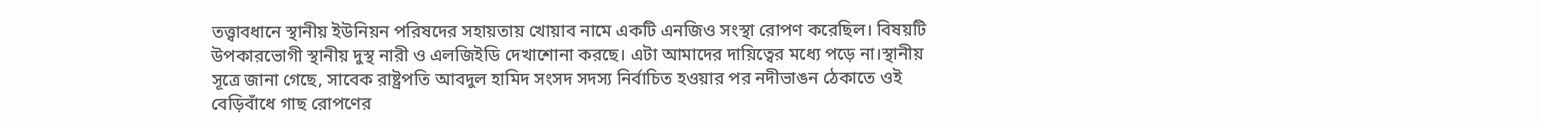তত্ত্বাবধানে স্থানীয় ইউনিয়ন পরিষদের সহায়তায় খোয়াব নামে একটি এনজিও সংস্থা রোপণ করেছিল। বিষয়টি উপকারভোগী স্থানীয় দুস্থ নারী ও এলজিইডি দেখাশোনা করছে। এটা আমাদের দায়িত্বের মধ্যে পড়ে না।স্থানীয় সূত্রে জানা গেছে, সাবেক রাষ্ট্রপতি আবদুল হামিদ সংসদ সদস্য নির্বাচিত হওয়ার পর নদীভাঙন ঠেকাতে ওই বেড়িবাঁধে গাছ রোপণের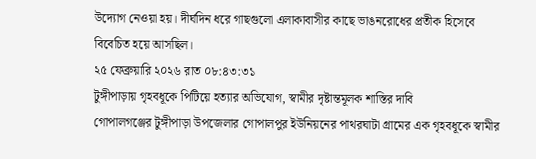উদ্যোগ নেওয়া হয়। দীর্ঘদিন ধরে গাছগুলো এলাকাবাসীর কাছে ভাঙনরোধের প্রতীক হিসেবে বিবেচিত হয়ে আসছিল।
২৫ ফেব্রুয়ারি ২০২৬ রাত ০৮:৪৩:৩১
টুঙ্গীপাড়ায় গৃহবধূকে পিটিয়ে হত্যার অভিযোগ, স্বামীর দৃষ্টান্তমূলক শাস্তির দাবি
গোপালগঞ্জের টুঙ্গীপাড়া উপজেলার গোপালপুর ইউনিয়নের পাথরঘাটা গ্রামের এক গৃহবধূকে স্বামীর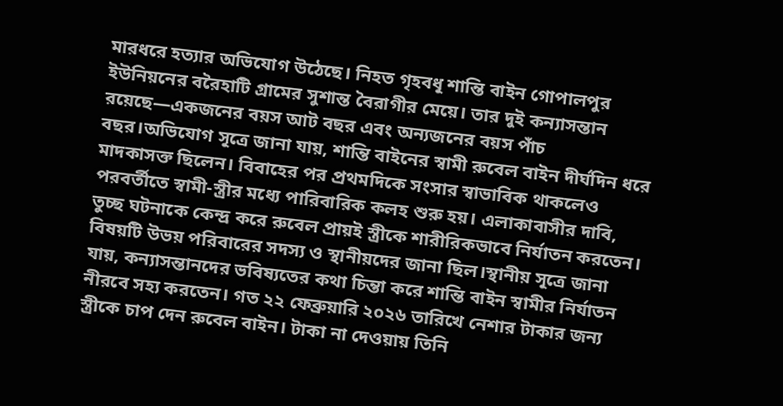মারধরে হত্যার অভিযোগ উঠেছে। নিহত গৃহবধূ শান্তি বাইন গোপালপুর ইউনিয়নের বরৈহাটি গ্রামের সুশান্ত বৈরাগীর মেয়ে। তার দুই কন্যাসন্তান রয়েছে—একজনের বয়স আট বছর এবং অন্যজনের বয়স পাঁচ বছর।অভিযোগ সূত্রে জানা যায়, শান্তি বাইনের স্বামী রুবেল বাইন দীর্ঘদিন ধরে মাদকাসক্ত ছিলেন। বিবাহের পর প্রথমদিকে সংসার স্বাভাবিক থাকলেও পরবর্তীতে স্বামী-স্ত্রীর মধ্যে পারিবারিক কলহ শুরু হয়। এলাকাবাসীর দাবি, তুচ্ছ ঘটনাকে কেন্দ্র করে রুবেল প্রায়ই স্ত্রীকে শারীরিকভাবে নির্যাতন করতেন। বিষয়টি উভয় পরিবারের সদস্য ও স্থানীয়দের জানা ছিল।স্থানীয় সূত্রে জানা যায়, কন্যাসন্তানদের ভবিষ্যতের কথা চিন্তা করে শান্তি বাইন স্বামীর নির্যাতন নীরবে সহ্য করতেন। গত ২২ ফেব্রুয়ারি ২০২৬ তারিখে নেশার টাকার জন্য স্ত্রীকে চাপ দেন রুবেল বাইন। টাকা না দেওয়ায় তিনি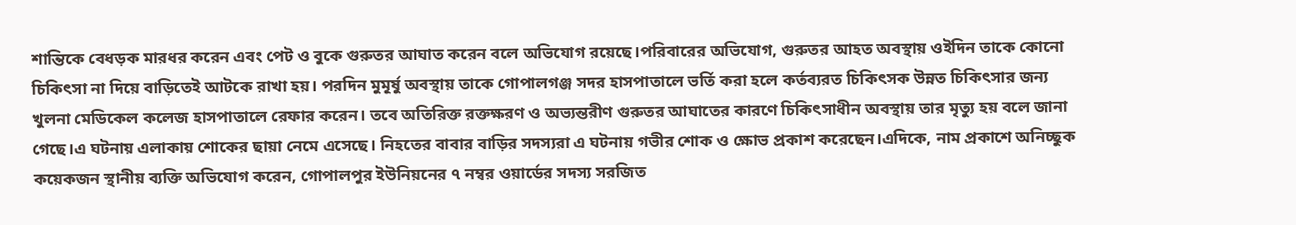শান্তিকে বেধড়ক মারধর করেন এবং পেট ও বুকে গুরুতর আঘাত করেন বলে অভিযোগ রয়েছে।পরিবারের অভিযোগ, গুরুতর আহত অবস্থায় ওইদিন তাকে কোনো চিকিৎসা না দিয়ে বাড়িতেই আটকে রাখা হয়। পরদিন মুমূর্ষু অবস্থায় তাকে গোপালগঞ্জ সদর হাসপাতালে ভর্তি করা হলে কর্তব্যরত চিকিৎসক উন্নত চিকিৎসার জন্য খুলনা মেডিকেল কলেজ হাসপাতালে রেফার করেন। তবে অতিরিক্ত রক্তক্ষরণ ও অভ্যন্তরীণ গুরুতর আঘাতের কারণে চিকিৎসাধীন অবস্থায় তার মৃত্যু হয় বলে জানা গেছে।এ ঘটনায় এলাকায় শোকের ছায়া নেমে এসেছে। নিহতের বাবার বাড়ির সদস্যরা এ ঘটনায় গভীর শোক ও ক্ষোভ প্রকাশ করেছেন।এদিকে, নাম প্রকাশে অনিচ্ছুক কয়েকজন স্থানীয় ব্যক্তি অভিযোগ করেন, গোপালপুর ইউনিয়নের ৭ নম্বর ওয়ার্ডের সদস্য সরজিত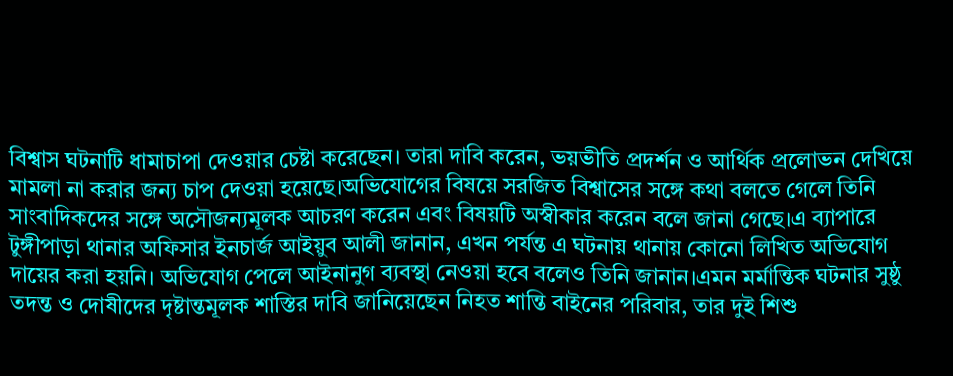বিশ্বাস ঘটনাটি ধামাচাপা দেওয়ার চেষ্টা করেছেন। তারা দাবি করেন, ভয়ভীতি প্রদর্শন ও আর্থিক প্রলোভন দেখিয়ে মামলা না করার জন্য চাপ দেওয়া হয়েছে।অভিযোগের বিষয়ে সরজিত বিশ্বাসের সঙ্গে কথা বলতে গেলে তিনি সাংবাদিকদের সঙ্গে অসৌজন্যমূলক আচরণ করেন এবং বিষয়টি অস্বীকার করেন বলে জানা গেছে।এ ব্যাপারে টুঙ্গীপাড়া থানার অফিসার ইনচার্জ আইয়ুব আলী জানান, এখন পর্যন্ত এ ঘটনায় থানায় কোনো লিখিত অভিযোগ দায়ের করা হয়নি। অভিযোগ পেলে আইনানুগ ব্যবস্থা নেওয়া হবে বলেও তিনি জানান।এমন মর্মান্তিক ঘটনার সুষ্ঠু তদন্ত ও দোষীদের দৃষ্টান্তমূলক শাস্তির দাবি জানিয়েছেন নিহত শান্তি বাইনের পরিবার, তার দুই শিশু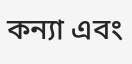কন্যা এবং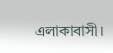এলাকাবাসী।